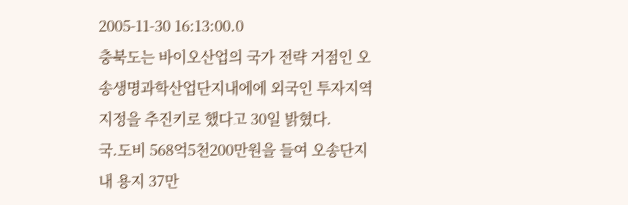2005-11-30 16:13:00.0
충북도는 바이오산업의 국가 전략 거점인 오송생명과학산업단지내에에 외국인 투자지역 지정을 추진키로 했다고 30일 밝혔다.
국.도비 568억5천200만원을 들여 오송단지내 용지 37만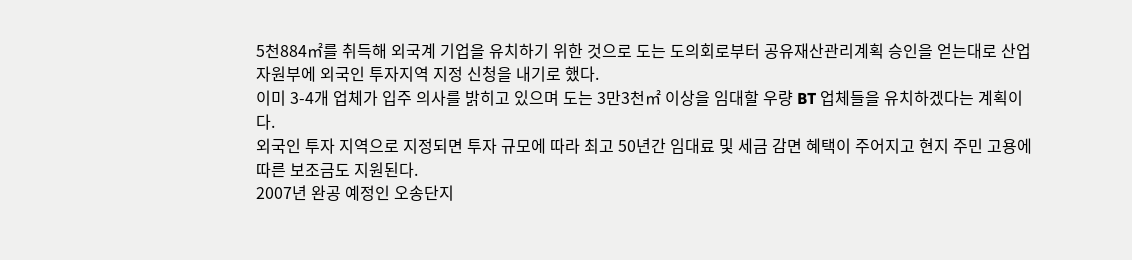5천884㎡를 취득해 외국계 기업을 유치하기 위한 것으로 도는 도의회로부터 공유재산관리계획 승인을 얻는대로 산업자원부에 외국인 투자지역 지정 신청을 내기로 했다.
이미 3-4개 업체가 입주 의사를 밝히고 있으며 도는 3만3천㎡ 이상을 임대할 우량 BT 업체들을 유치하겠다는 계획이다.
외국인 투자 지역으로 지정되면 투자 규모에 따라 최고 50년간 임대료 및 세금 감면 혜택이 주어지고 현지 주민 고용에 따른 보조금도 지원된다.
2007년 완공 예정인 오송단지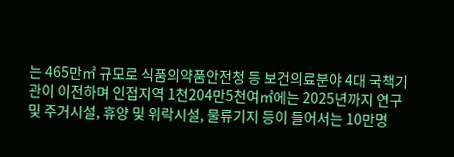는 465만㎡ 규모로 식품의약품안전청 등 보건의료분야 4대 국책기관이 이전하며 인접지역 1천204만5천여㎡에는 2025년까지 연구 및 주거시설, 휴양 및 위락시설, 물류기지 등이 들어서는 10만명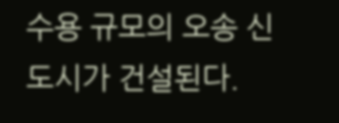수용 규모의 오송 신도시가 건설된다.